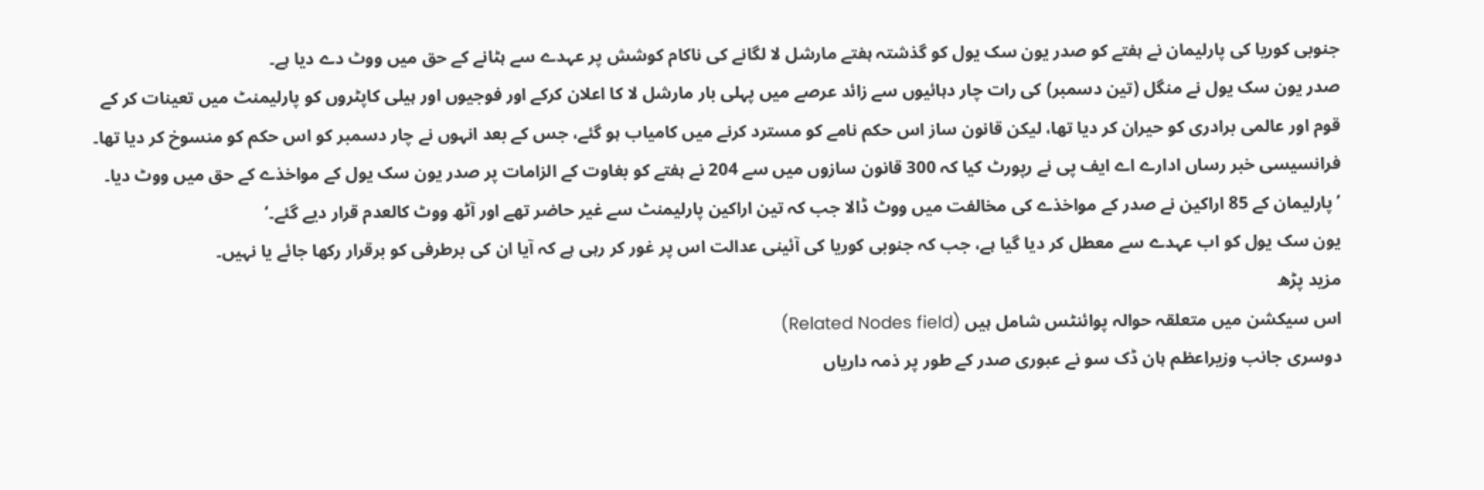جنوبی کوریا کی پارلیمان نے ہفتے کو صدر یون سک یول کو گذشتہ ہفتے مارشل لا لگانے کی ناکام کوشش پر عہدے سے ہٹانے کے حق میں ووٹ دے دیا ہے۔
صدر یون سک یول نے منگل (تین دسمبر) کی رات چار دہائیوں سے زائد عرصے میں پہلی بار مارشل لا کا اعلان کرکے اور فوجیوں اور ہیلی کاپٹروں کو پارلیمنٹ میں تعینات کر کے قوم اور عالمی برادری کو حیران کر دیا تھا، لیکن قانون ساز اس حکم نامے کو مسترد کرنے میں کامیاب ہو گئے، جس کے بعد انہوں نے چار دسمبر کو اس حکم کو منسوخ کر دیا تھا۔
فرانسیسی خبر رساں ادارے اے ایف پی نے رپورٹ کیا کہ 300 قانون سازوں میں سے 204 نے ہفتے کو بغاوت کے الزامات پر صدر یون سک یول کے مواخذے کے حق میں ووٹ دیا۔
’پارلیمان کے 85 اراکین نے صدر کے مواخذے کی مخالفت میں ووٹ ڈالا جب کہ تین اراکین پارلیمنٹ سے غیر حاضر تھے اور آٹھ ووٹ کالعدم قرار دیے گئے۔‘
یون سک یول کو اب عہدے سے معطل کر دیا گیا ہے، جب کہ جنوبی کوریا کی آئینی عدالت اس پر غور کر رہی ہے کہ آیا ان کی برطرفی کو برقرار رکھا جائے یا نہیں۔
مزید پڑھ
اس سیکشن میں متعلقہ حوالہ پوائنٹس شامل ہیں (Related Nodes field)
دوسری جانب وزیراعظم ہان ڈک سو نے عبوری صدر کے طور پر ذمہ داریاں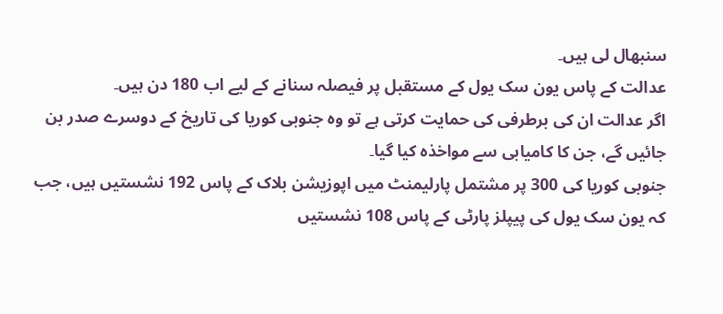سنبھال لی ہیں۔
عدالت کے پاس یون سک یول کے مستقبل پر فیصلہ سنانے کے لیے اب 180 دن ہیں۔
اگر عدالت ان کی برطرفی کی حمایت کرتی ہے تو وہ جنوبی کوریا کی تاریخ کے دوسرے صدر بن جائیں گے، جن کا کامیابی سے مواخذہ کیا گیا۔
جنوبی کوریا کی 300 پر مشتمل پارلیمنٹ میں اپوزیشن بلاک کے پاس 192 نشستیں ہیں، جب کہ یون سک یول کی پیپلز پارٹی کے پاس 108 نشستیں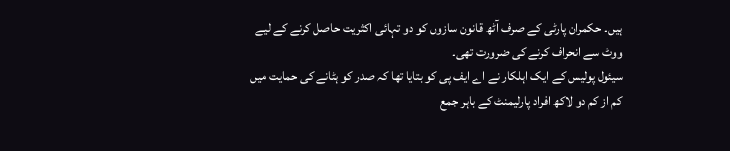ہیں۔ حکمران پارٹی کے صرف آٹھ قانون سازوں کو دو تہائی اکثریت حاصل کرنے کے لیے ووٹ سے انحراف کرنے کی ضرورت تھی۔
سیئول پولیس کے ایک اہلکار نے اے ایف پی کو بتایا تھا کہ صدر کو ہٹانے کی حمایت میں کم از کم دو لاکھ افراد پارلیمنٹ کے باہر جمع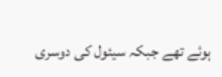ہوئے تھے جبکہ سیئول کی دوسری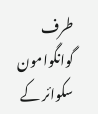طرف گوانگوامون سکوائر کے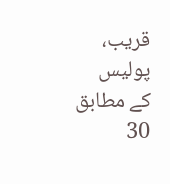قریب، پولیس کے مطابق 30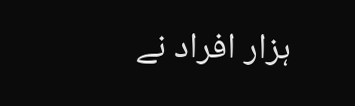ہزار افراد نے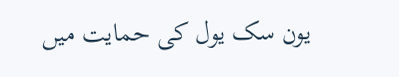یون سک یول کی حمایت میں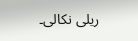ریلی نکالی۔